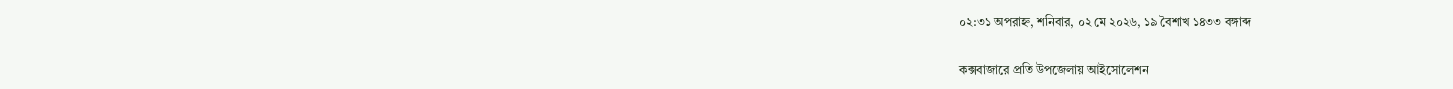০২:৩১ অপরাহ্ন, শনিবার, ০২ মে ২০২৬, ১৯ বৈশাখ ১৪৩৩ বঙ্গাব্দ

কক্সবাজারে প্রতি উপজেলায় আইসোলেশন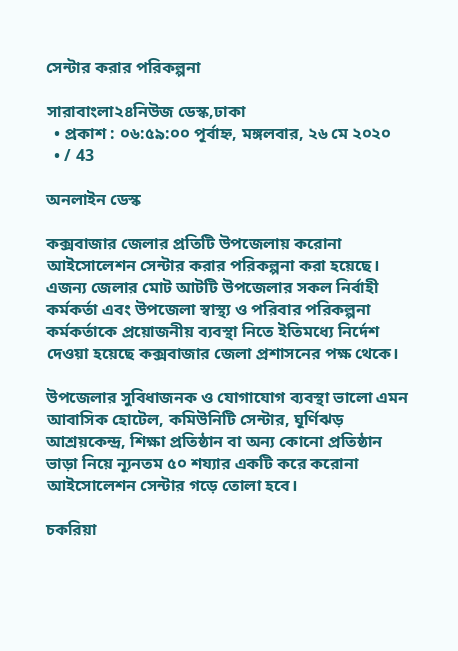সেন্টার করার পরিকল্পনা

সারাবাংলা২৪নিউজ ডেস্ক,ঢাকা
  • প্রকাশ : ০৬:৫৯:০০ পূর্বাহ্ন, মঙ্গলবার, ২৬ মে ২০২০
  • / 43

অনলাইন ডেস্ক

কক্সবাজার জেলার প্রতিটি উপজেলায় করোনা আইসোলেশন সেন্টার করার পরিকল্পনা করা হয়েছে। এজন্য জেলার মোট আটটি উপজেলার সকল নির্বাহী কর্মকর্তা এবং উপজেলা স্বাস্থ্য ও পরিবার পরিকল্পনা কর্মকর্তাকে প্রয়োজনীয় ব্যবস্থা নিতে ইতিমধ্যে নির্দেশ দেওয়া হয়েছে কক্সবাজার জেলা প্রশাসনের পক্ষ থেকে।

উপজেলার সুবিধাজনক ও যোগাযোগ ব্যবস্থা ভালো এমন আবাসিক হোটেল, কমিউনিটি সেন্টার, ঘূর্ণিঝড় আশ্রয়কেন্দ্র, শিক্ষা প্রতিষ্ঠান বা অন্য কোনো প্রতিষ্ঠান ভাড়া নিয়ে ন্যূনতম ৫০ শয্যার একটি করে করোনা আইসোলেশন সেন্টার গড়ে তোলা হবে।

চকরিয়া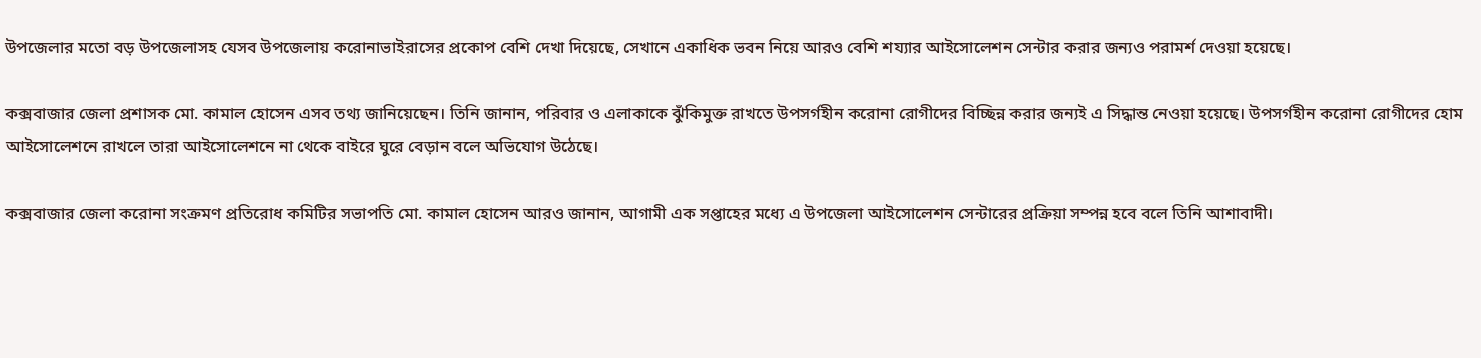উপজেলার মতো বড় উপজেলাসহ যেসব উপজেলায় করোনাভাইরাসের প্রকোপ বেশি দেখা দিয়েছে, সেখানে একাধিক ভবন নিয়ে আরও বেশি শয্যার আইসোলেশন সেন্টার করার জন্যও পরামর্শ দেওয়া হয়েছে।

কক্সবাজার জেলা প্রশাসক মো. কামাল হোসেন এসব তথ্য জানিয়েছেন। তিনি জানান, পরিবার ও এলাকাকে ঝুঁকিমুক্ত রাখতে উপসর্গহীন করোনা রোগীদের বিচ্ছিন্ন করার জন্যই এ সিদ্ধান্ত নেওয়া হয়েছে। উপসর্গহীন করোনা রোগীদের হোম আইসোলেশনে রাখলে তারা আইসোলেশনে না থেকে বাইরে ঘুরে বেড়ান বলে অভিযোগ উঠেছে।

কক্সবাজার জেলা করোনা সংক্রমণ প্রতিরোধ কমিটির সভাপতি মো. কামাল হোসেন আরও জানান, আগামী এক সপ্তাহের মধ্যে এ উপজেলা আইসোলেশন সেন্টারের প্রক্রিয়া সম্পন্ন হবে বলে তিনি আশাবাদী।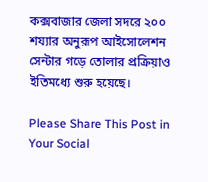কক্সবাজার জেলা সদরে ২০০ শয্যার অনুরূপ আইসোলেশন সেন্টার গড়ে তোলার প্রক্রিয়াও ইতিমধ্যে শুরু হয়েছে।

Please Share This Post in Your Social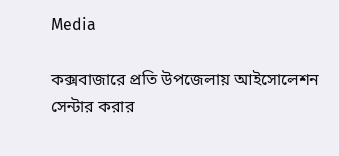Media

কক্সবাজারে প্রতি উপজেলায় আইসোলেশন সেন্টার করার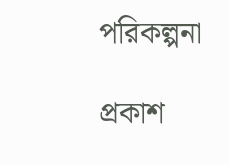পরিকল্পনা

প্রকাশ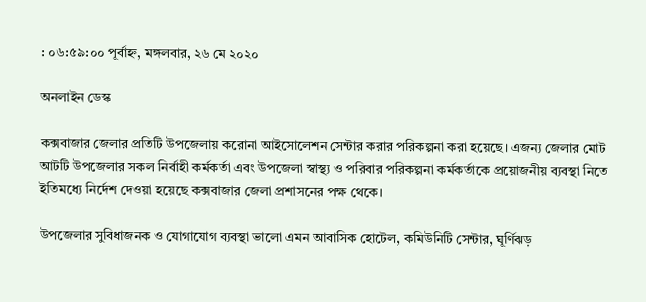: ০৬:৫৯:০০ পূর্বাহ্ন, মঙ্গলবার, ২৬ মে ২০২০

অনলাইন ডেস্ক

কক্সবাজার জেলার প্রতিটি উপজেলায় করোনা আইসোলেশন সেন্টার করার পরিকল্পনা করা হয়েছে। এজন্য জেলার মোট আটটি উপজেলার সকল নির্বাহী কর্মকর্তা এবং উপজেলা স্বাস্থ্য ও পরিবার পরিকল্পনা কর্মকর্তাকে প্রয়োজনীয় ব্যবস্থা নিতে ইতিমধ্যে নির্দেশ দেওয়া হয়েছে কক্সবাজার জেলা প্রশাসনের পক্ষ থেকে।

উপজেলার সুবিধাজনক ও যোগাযোগ ব্যবস্থা ভালো এমন আবাসিক হোটেল, কমিউনিটি সেন্টার, ঘূর্ণিঝড়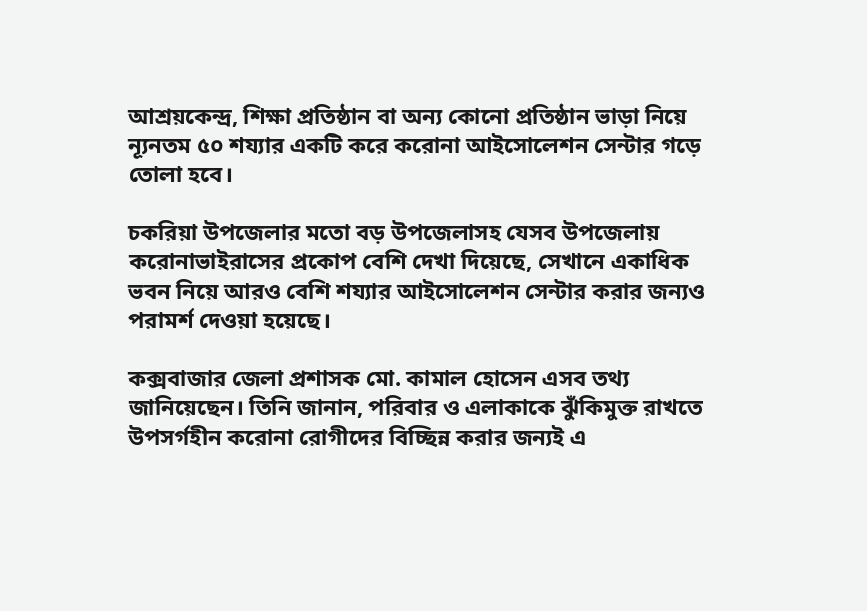আশ্রয়কেন্দ্র, শিক্ষা প্রতিষ্ঠান বা অন্য কোনো প্রতিষ্ঠান ভাড়া নিয়ে ন্যূনতম ৫০ শয্যার একটি করে করোনা আইসোলেশন সেন্টার গড়ে তোলা হবে।

চকরিয়া উপজেলার মতো বড় উপজেলাসহ যেসব উপজেলায় করোনাভাইরাসের প্রকোপ বেশি দেখা দিয়েছে, সেখানে একাধিক ভবন নিয়ে আরও বেশি শয্যার আইসোলেশন সেন্টার করার জন্যও পরামর্শ দেওয়া হয়েছে।

কক্সবাজার জেলা প্রশাসক মো. কামাল হোসেন এসব তথ্য জানিয়েছেন। তিনি জানান, পরিবার ও এলাকাকে ঝুঁকিমুক্ত রাখতে উপসর্গহীন করোনা রোগীদের বিচ্ছিন্ন করার জন্যই এ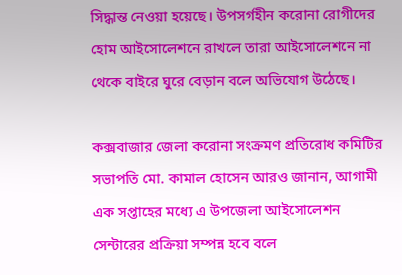সিদ্ধান্ত নেওয়া হয়েছে। উপসর্গহীন করোনা রোগীদের হোম আইসোলেশনে রাখলে তারা আইসোলেশনে না থেকে বাইরে ঘুরে বেড়ান বলে অভিযোগ উঠেছে।

কক্সবাজার জেলা করোনা সংক্রমণ প্রতিরোধ কমিটির সভাপতি মো. কামাল হোসেন আরও জানান, আগামী এক সপ্তাহের মধ্যে এ উপজেলা আইসোলেশন সেন্টারের প্রক্রিয়া সম্পন্ন হবে বলে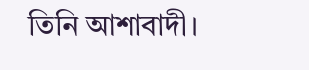তিনি আশাবাদী।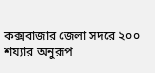কক্সবাজার জেলা সদরে ২০০ শয্যার অনুরূপ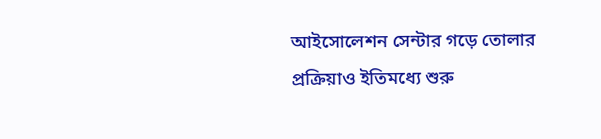আইসোলেশন সেন্টার গড়ে তোলার প্রক্রিয়াও ইতিমধ্যে শুরু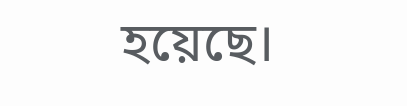হয়েছে।